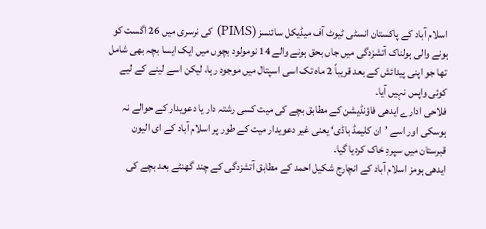اسلام آباد کے پاکستان انسٹی ٹیوٹ آف میڈیکل سائنسز (PIMS) کی نرسری میں 26 اگست کو ہونے والی ہولناک آتشزدگی میں جاں بحق ہونے والے 14 نومولود بچوں میں ایک ایسا بچہ بھی شامل تھا جو اپنی پیدائش کے بعد قریباً 2 ماہ تک اسی اسپتال میں موجود رہا، لیکن اسے لینے کے لیے کوئی واپس نہیں آیا۔
فلاحی ادارے ایدھی فاؤنڈیشن کے مطابق بچے کی میت کسی رشتہ دار یا دعویدار کے حوالے نہ ہوسکی اور اسے ’ان کلیمڈ باڈی‘ یعنی غیر دعویدار میت کے طور پر اسلام آباد کے ای الیون قبرستان میں سپردِ خاک کردیا گیا۔
ایدھی ہومز اسلام آباد کے انچارج شکیل احمد کے مطابق آتشزدگی کے چند گھنٹے بعد بچے کی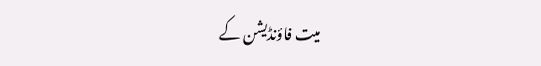میت فاؤنڈیشن کے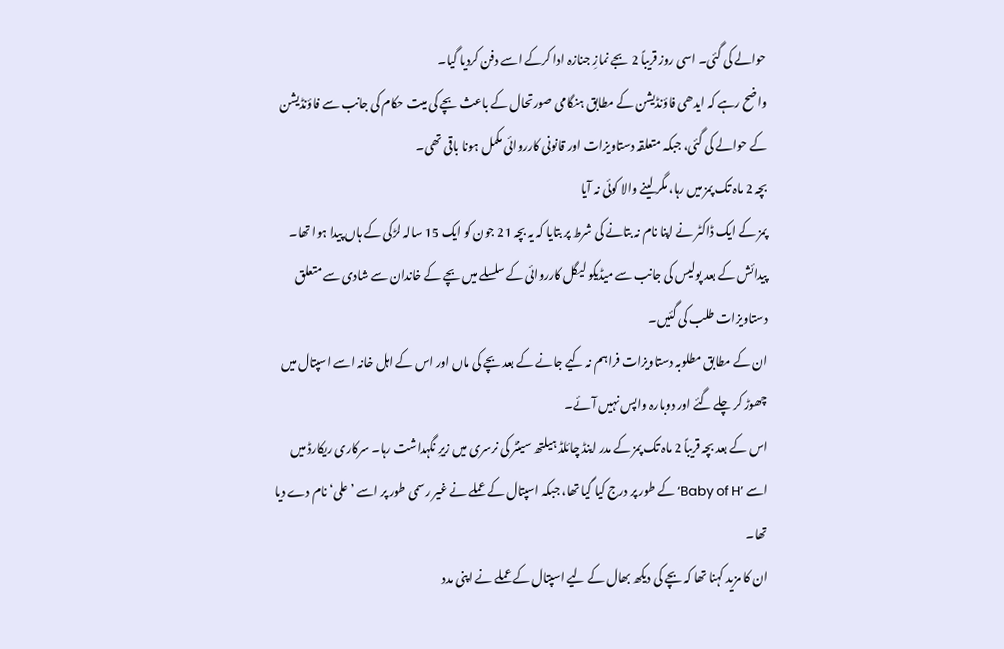حوالے کی گئی۔ اسی روز قریباً 2 بجے نمازِ جنازہ ادا کرکے اسے دفن کردیا گیا۔
واضح رہے کہ ایدھی فاؤنڈیشن کے مطابق ہنگامی صورتحال کے باعث بچے کی میت حکام کی جانب سے فاؤنڈیشن کے حوالے کی گئی، جبکہ متعلقہ دستاویزات اور قانونی کارروائی مکمل ہونا باقی تھی۔
بچہ 2 ماہ تک پمز میں رہا، مگر لینے والا کوئی نہ آیا
پمز کے ایک ڈاکٹر نے اپنا نام نہ بتانے کی شرط پر بتایا کہ یہ بچہ 21 جون کو ایک 15 سالہ لڑکی کے ہاں پیدا ہوا تھا۔ پیدائش کے بعد پولیس کی جانب سے میڈیکو لیگل کارروائی کے سلسلے میں بچے کے خاندان سے شادی سے متعلق دستاویزات طلب کی گئیں۔
ان کے مطابق مطلوبہ دستاویزات فراہم نہ کیے جانے کے بعد بچے کی ماں اور اس کے اہل خانہ اسے اسپتال میں چھوڑ کر چلے گئے اور دوبارہ واپس نہیں آئے۔
اس کے بعد بچہ قریباً 2 ماہ تک پمز کے مدر اینڈ چائلڈ ہیلتھ سینٹر کی نرسری میں زیرِ نگہداشت رہا۔ سرکاری ریکارڈ میں اسے ’Baby of H‘ کے طور پر درج کیا گیا تھا، جبکہ اسپتال کے عملے نے غیر رسمی طور پر اسے ’علی‘ نام دے دیا تھا۔
ان کا مزید کہنا تھا کہ بچے کی دیکھ بھال کے لیے اسپتال کے عملے نے اپنی مدد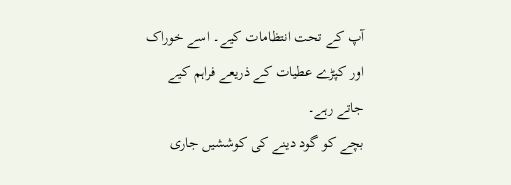آپ کے تحت انتظامات کیے۔ اسے خوراک اور کپڑے عطیات کے ذریعے فراہم کیے جاتے رہے۔
بچے کو گود دینے کی کوششیں جاری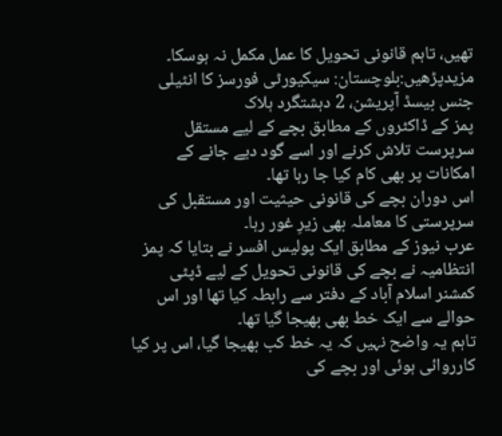تھیں، تاہم قانونی تحویل کا عمل مکمل نہ ہوسکا۔
مزیدپڑھیں:بلوچستان: سیکیورٹی فورسز کا انٹیلی جنس بیسڈ آپریشن، 2 دہشتگرد ہلاک
پمز کے ڈاکٹروں کے مطابق بچے کے لیے مستقل سرپرست تلاش کرنے اور اسے گود دیے جانے کے امکانات پر بھی کام کیا جا رہا تھا۔
اس دوران بچے کی قانونی حیثیت اور مستقبل کی سرپرستی کا معاملہ بھی زیرِ غور رہا۔
عرب نیوز کے مطابق ایک پولیس افسر نے بتایا کہ پمز انتظامیہ نے بچے کی قانونی تحویل کے لیے ڈپٹی کمشنر اسلام آباد کے دفتر سے رابطہ کیا تھا اور اس حوالے سے ایک خط بھی بھیجا گیا تھا۔
تاہم یہ واضح نہیں کہ یہ خط کب بھیجا گیا، اس پر کیا کارروائی ہوئی اور بچے کی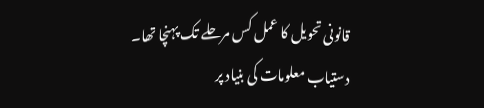قانونی تحویل کا عمل کس مرحلے تک پہنچا تھا۔
دستیاب معلومات کی بنیاد پر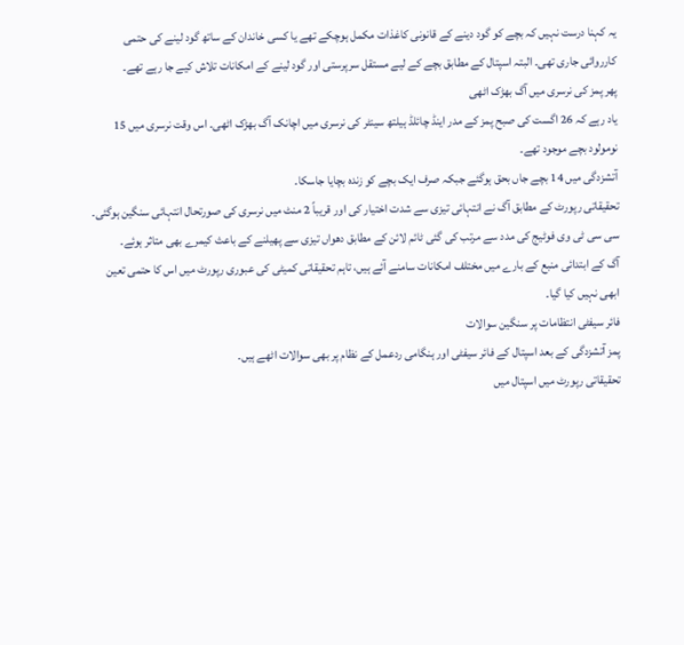یہ کہنا درست نہیں کہ بچے کو گود دینے کے قانونی کاغذات مکمل ہوچکے تھے یا کسی خاندان کے ساتھ گود لینے کی حتمی کارروائی جاری تھی۔ البتہ اسپتال کے مطابق بچے کے لیے مستقل سرپرستی اور گود لینے کے امکانات تلاش کیے جا رہے تھے۔
پھر پمز کی نرسری میں آگ بھڑک اٹھی
یاد رہے کہ 26 اگست کی صبح پمز کے مدر اینڈ چائلڈ ہیلتھ سینٹر کی نرسری میں اچانک آگ بھڑک اٹھی۔ اس وقت نرسری میں 15 نومولود بچے موجود تھے۔
آتشزدگی میں 14 بچے جاں بحق ہوگئے جبکہ صرف ایک بچے کو زندہ بچایا جاسکا۔
تحقیقاتی رپورٹ کے مطابق آگ نے انتہائی تیزی سے شدت اختیار کی اور قریباً 2 منٹ میں نرسری کی صورتحال انتہائی سنگین ہوگئی۔ سی سی ٹی وی فوٹیج کی مدد سے مرتب کی گئی ٹائم لائن کے مطابق دھواں تیزی سے پھیلنے کے باعث کیمرے بھی متاثر ہوئے۔
آگ کے ابتدائی منبع کے بارے میں مختلف امکانات سامنے آئے ہیں، تاہم تحقیقاتی کمیٹی کی عبوری رپورٹ میں اس کا حتمی تعین ابھی نہیں کیا گیا۔
فائر سیفٹی انتظامات پر سنگین سوالات
پمز آتشزدگی کے بعد اسپتال کے فائر سیفٹی اور ہنگامی ردعمل کے نظام پر بھی سوالات اٹھے ہیں۔
تحقیقاتی رپورٹ میں اسپتال میں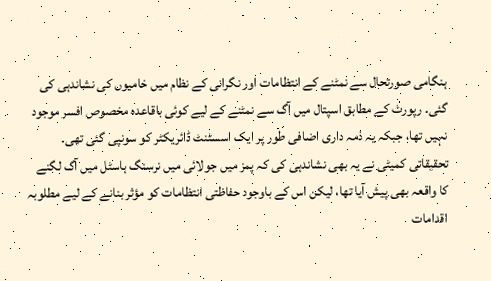ہنگامی صورتحال سے نمٹنے کے انتظامات اور نگرانی کے نظام میں خامیوں کی نشاندہی کی گئی۔ رپورٹ کے مطابق اسپتال میں آگ سے نمٹنے کے لیے کوئی باقاعدہ مخصوص افسر موجود نہیں تھا، جبکہ یہ ذمہ داری اضافی طور پر ایک اسسٹنٹ ڈائریکٹر کو سونپی گئی تھی۔
تحقیقاتی کمیٹی نے یہ بھی نشاندہی کی کہ پمز میں جولائی میں نرسنگ ہاسٹل میں آگ لگنے کا واقعہ بھی پیش آیا تھا، لیکن اس کے باوجود حفاظتی انتظامات کو مؤثر بنانے کے لیے مطلوبہ اقدامات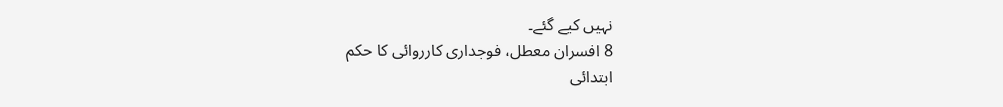نہیں کیے گئے۔
8 افسران معطل، فوجداری کارروائی کا حکم
ابتدائی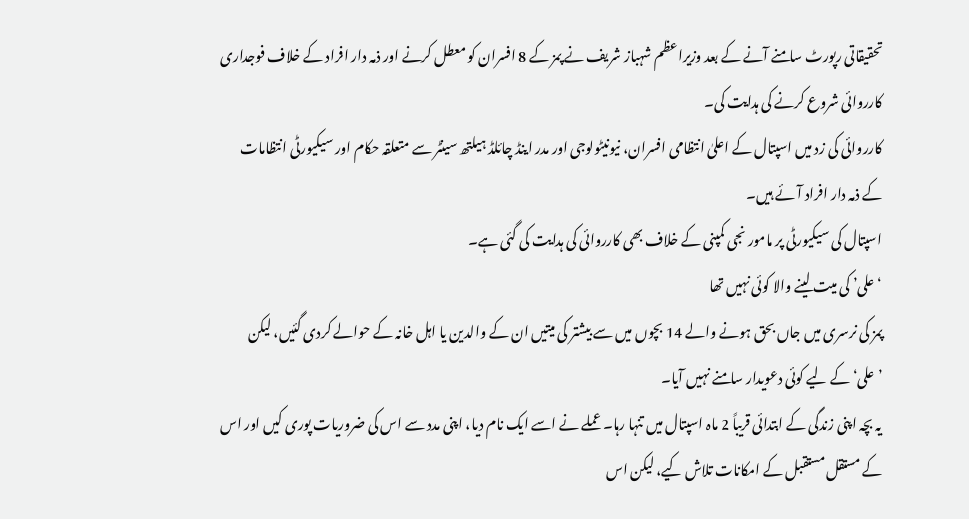تحقیقاتی رپورٹ سامنے آنے کے بعد وزیراعظم شہباز شریف نے پمز کے 8 افسران کو معطل کرنے اور ذمہ دار افراد کے خلاف فوجداری کارروائی شروع کرنے کی ہدایت کی۔
کارروائی کی زد میں اسپتال کے اعلیٰ انتظامی افسران، نیونیٹولوجی اور مدر اینڈ چائلڈ ہیلتھ سینٹر سے متعلقہ حکام اور سیکیورٹی انتظامات کے ذمہ دار افراد آئے ہیں۔
اسپتال کی سیکیورٹی پر مامور نجی کمپنی کے خلاف بھی کارروائی کی ہدایت کی گئی ہے۔
‘علی’ کی میت لینے والا کوئی نہیں تھا
پمز کی نرسری میں جاں بحق ہونے والے 14 بچوں میں سے بیشتر کی میتیں ان کے والدین یا اہل خانہ کے حوالے کردی گئیں، لیکن ’علی‘ کے لیے کوئی دعویدار سامنے نہیں آیا۔
یہ بچہ اپنی زندگی کے ابتدائی قریباً 2 ماہ اسپتال میں تنہا رہا۔ عملے نے اسے ایک نام دیا، اپنی مدد سے اس کی ضروریات پوری کیں اور اس کے مستقل مستقبل کے امکانات تلاش کیے، لیکن اس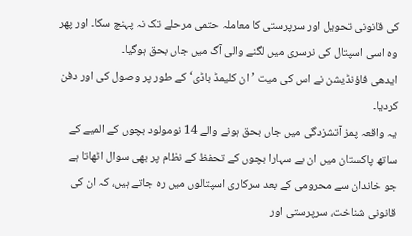کی قانونی تحویل اور سرپرستی کا معاملہ حتمی مرحلے تک نہ پہنچ سکا۔ اور پھر وہ اسی اسپتال کی نرسری میں لگنے والی آگ میں جاں بحق ہوگیا۔
ایدھی فاؤنڈیشن نے اس کی میت ’ان کلیمڈ باڈی‘ کے طور پر وصول کی اور دفن کردیا۔
یہ واقعہ پمز آتشزدگی میں جاں بحق ہونے والے 14 نومولود بچوں کے المیے کے ساتھ پاکستان میں ان بے سہارا بچوں کے تحفظ کے نظام پر بھی سوال اٹھاتا ہے جو خاندان سے محرومی کے بعد سرکاری اسپتالوں میں رہ جاتے ہیں، کہ ان کی قانونی شناخت، سرپرستی اور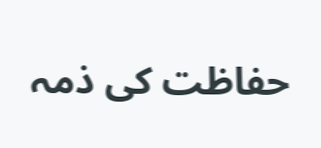حفاظت کی ذمہ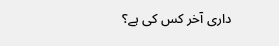داری آخر کس کی ہے؟